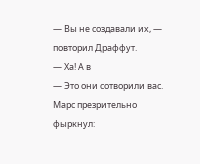— Вы не создавали их, — повторил Драффут.
— Ха! А в
— Это они сотворили вас.
Марс презрительно фыркнул: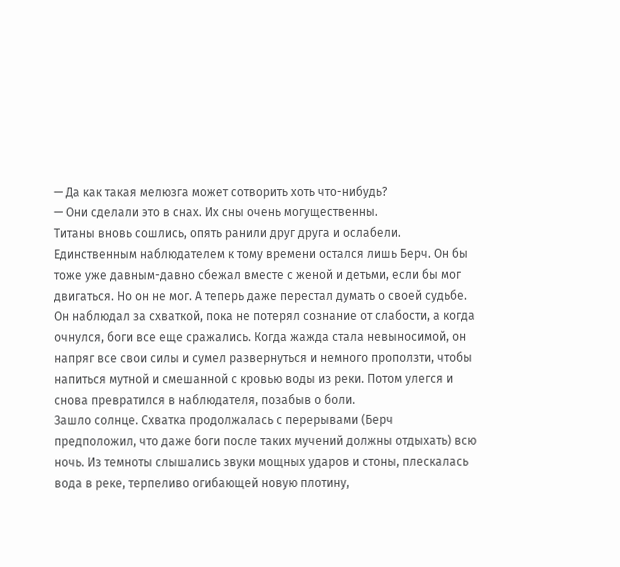— Да как такая мелюзга может сотворить хоть что-нибудь?
— Они сделали это в снах. Их сны очень могущественны.
Титаны вновь сошлись, опять ранили друг друга и ослабели.
Единственным наблюдателем к тому времени остался лишь Берч. Он бы тоже уже давным-давно сбежал вместе с женой и детьми, если бы мог двигаться. Но он не мог. А теперь даже перестал думать о своей судьбе. Он наблюдал за схваткой, пока не потерял сознание от слабости, а когда очнулся, боги все еще сражались. Когда жажда стала невыносимой, он напряг все свои силы и сумел развернуться и немного проползти, чтобы напиться мутной и смешанной с кровью воды из реки. Потом улегся и снова превратился в наблюдателя, позабыв о боли.
Зашло солнце. Схватка продолжалась с перерывами (Берч предположил, что даже боги после таких мучений должны отдыхать) всю ночь. Из темноты слышались звуки мощных ударов и стоны, плескалась вода в реке, терпеливо огибающей новую плотину,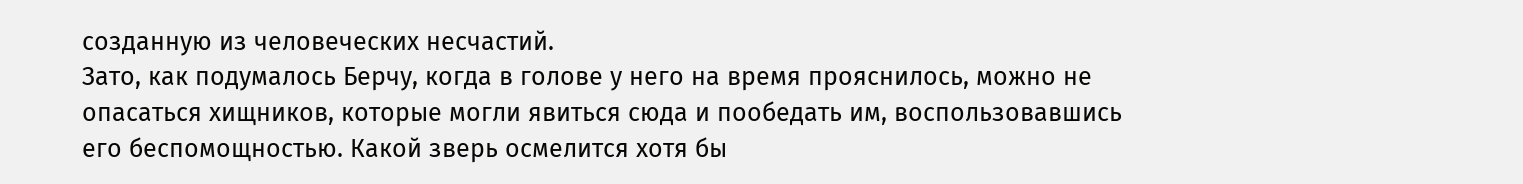созданную из человеческих несчастий.
Зато, как подумалось Берчу, когда в голове у него на время прояснилось, можно не опасаться хищников, которые могли явиться сюда и пообедать им, воспользовавшись его беспомощностью. Какой зверь осмелится хотя бы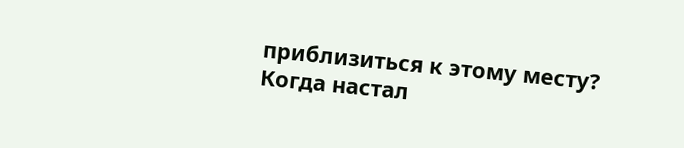приблизиться к этому месту?
Когда настал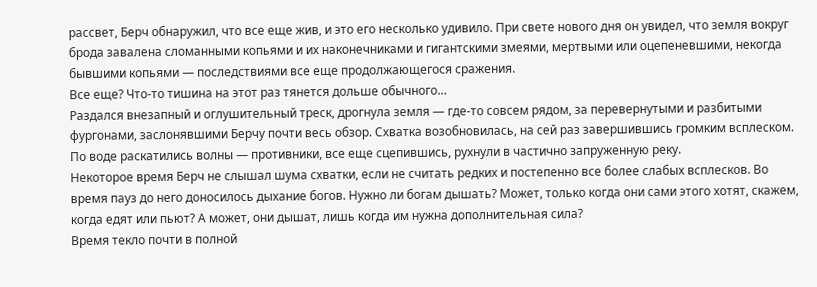рассвет, Берч обнаружил, что все еще жив, и это его несколько удивило. При свете нового дня он увидел, что земля вокруг брода завалена сломанными копьями и их наконечниками и гигантскими змеями, мертвыми или оцепеневшими, некогда бывшими копьями — последствиями все еще продолжающегося сражения.
Все еще? Что-то тишина на этот раз тянется дольше обычного…
Раздался внезапный и оглушительный треск, дрогнула земля — где-то совсем рядом, за перевернутыми и разбитыми фургонами, заслонявшими Берчу почти весь обзор. Схватка возобновилась, на сей раз завершившись громким всплеском. По воде раскатились волны — противники, все еще сцепившись, рухнули в частично запруженную реку.
Некоторое время Берч не слышал шума схватки, если не считать редких и постепенно все более слабых всплесков. Во время пауз до него доносилось дыхание богов. Нужно ли богам дышать? Может, только когда они сами этого хотят, скажем, когда едят или пьют? А может, они дышат, лишь когда им нужна дополнительная сила?
Время текло почти в полной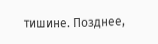тишине. Позднее,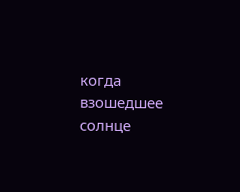когда взошедшее солнце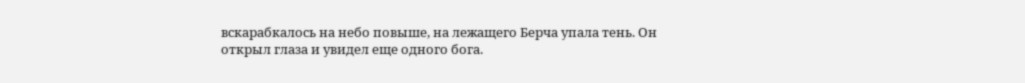вскарабкалось на небо повыше, на лежащего Берча упала тень. Он открыл глаза и увидел еще одного бога.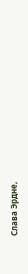Слава Эрдне,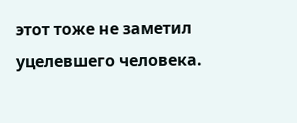этот тоже не заметил уцелевшего человека.